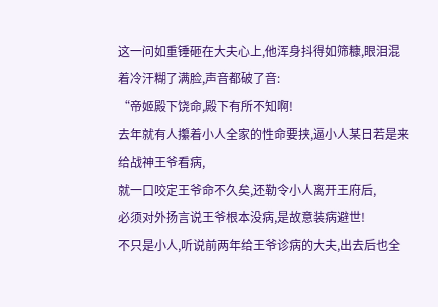这一问如重锤砸在大夫心上,他浑身抖得如筛糠,眼泪混着冷汗糊了满脸,声音都破了音:
“帝姬殿下饶命,殿下有所不知啊!
去年就有人攥着小人全家的性命要挟,逼小人某日若是来给战神王爷看病,
就一口咬定王爷命不久矣,还勒令小人离开王府后,
必须对外扬言说王爷根本没病,是故意装病避世!
不只是小人,听说前两年给王爷诊病的大夫,出去后也全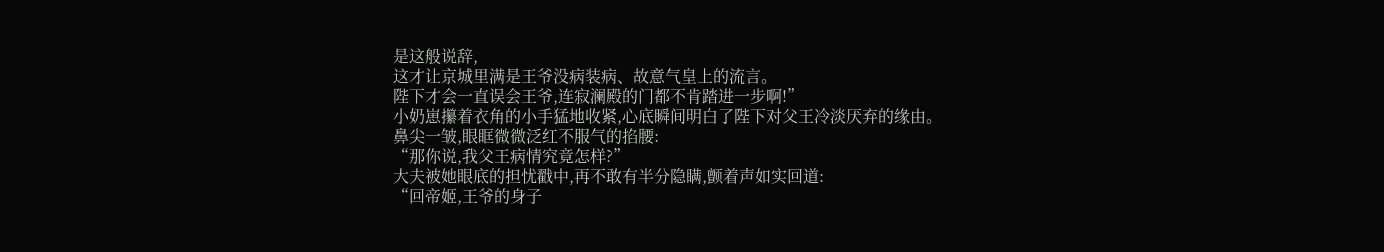是这般说辞,
这才让京城里满是王爷没病装病、故意气皇上的流言。
陛下才会一直误会王爷,连寂澜殿的门都不肯踏进一步啊!”
小奶崽攥着衣角的小手猛地收紧,心底瞬间明白了陛下对父王冷淡厌弃的缘由。
鼻尖一皱,眼眶微微泛红不服气的掐腰:
“那你说,我父王病情究竟怎样?”
大夫被她眼底的担忧戳中,再不敢有半分隐瞒,颤着声如实回道:
“回帝姬,王爷的身子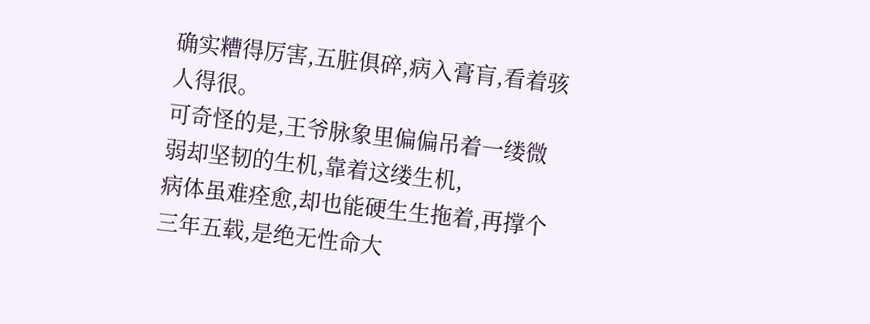确实糟得厉害,五脏俱碎,病入膏肓,看着骇人得很。
可奇怪的是,王爷脉象里偏偏吊着一缕微弱却坚韧的生机,靠着这缕生机,
病体虽难痊愈,却也能硬生生拖着,再撑个三年五载,是绝无性命大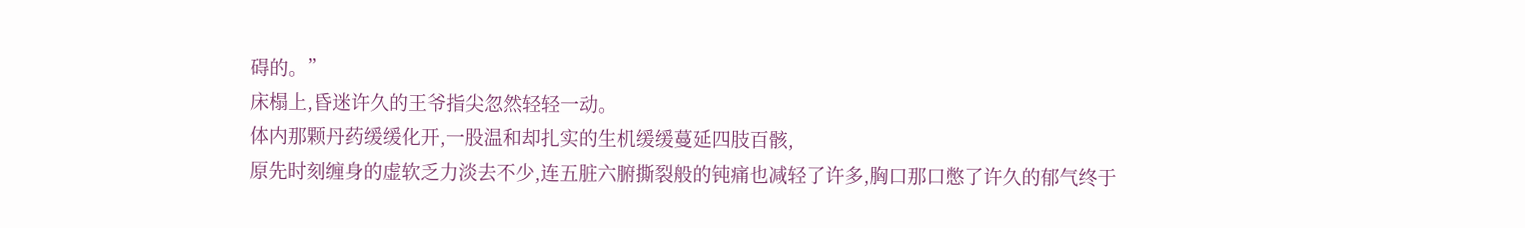碍的。”
床榻上,昏迷许久的王爷指尖忽然轻轻一动。
体内那颗丹药缓缓化开,一股温和却扎实的生机缓缓蔓延四肢百骸,
原先时刻缠身的虚软乏力淡去不少,连五脏六腑撕裂般的钝痛也减轻了许多,胸口那口憋了许久的郁气终于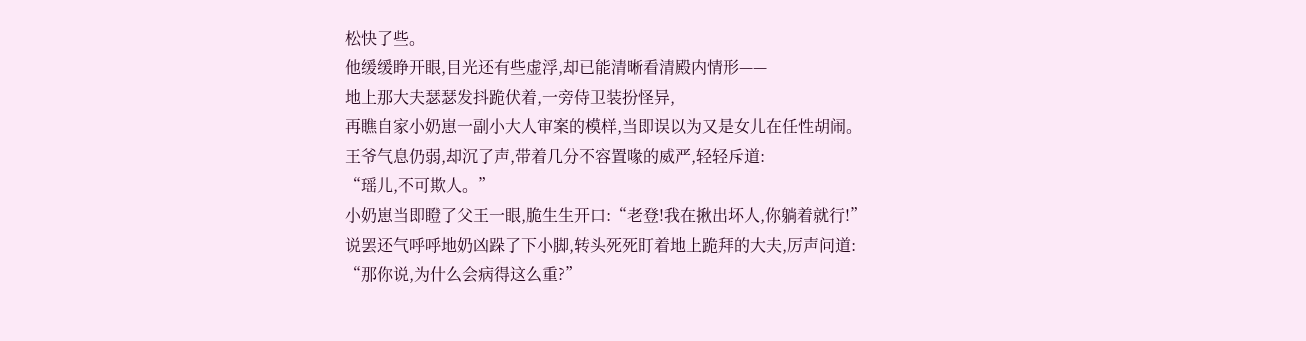松快了些。
他缓缓睁开眼,目光还有些虚浮,却已能清晰看清殿内情形——
地上那大夫瑟瑟发抖跪伏着,一旁侍卫装扮怪异,
再瞧自家小奶崽一副小大人审案的模样,当即误以为又是女儿在任性胡闹。
王爷气息仍弱,却沉了声,带着几分不容置喙的威严,轻轻斥道:
“瑶儿,不可欺人。”
小奶崽当即瞪了父王一眼,脆生生开口:“老登!我在揪出坏人,你躺着就行!”
说罢还气呼呼地奶凶跺了下小脚,转头死死盯着地上跪拜的大夫,厉声问道:
“那你说,为什么会病得这么重?”